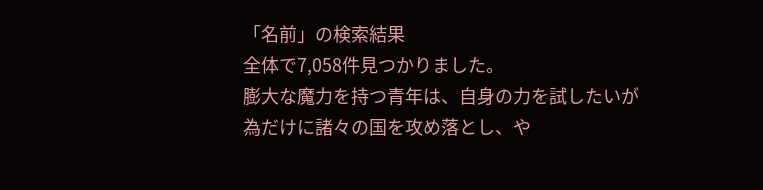「名前」の検索結果
全体で7,058件見つかりました。
膨大な魔力を持つ青年は、自身の力を試したいが為だけに諸々の国を攻め落とし、や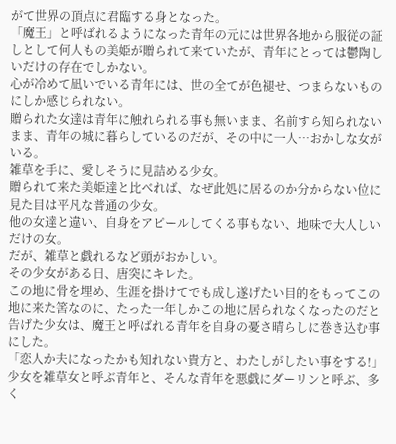がて世界の頂点に君臨する身となった。
「魔王」と呼ばれるようになった青年の元には世界各地から服従の証しとして何人もの美姫が贈られて来ていたが、青年にとっては鬱陶しいだけの存在でしかない。
心が冷めて凪いでいる青年には、世の全てが色褪せ、つまらないものにしか感じられない。
贈られた女達は青年に触れられる事も無いまま、名前すら知られないまま、青年の城に暮らしているのだが、その中に一人…おかしな女がいる。
雑草を手に、愛しそうに見詰める少女。
贈られて来た美姫達と比べれば、なぜ此処に居るのか分からない位に見た目は平凡な普通の少女。
他の女達と違い、自身をアピールしてくる事もない、地味で大人しいだけの女。
だが、雑草と戯れるなど頭がおかしい。
その少女がある日、唐突にキレた。
この地に骨を埋め、生涯を掛けてでも成し遂げたい目的をもってこの地に来た筈なのに、たった一年しかこの地に居られなくなったのだと告げた少女は、魔王と呼ばれる青年を自身の憂さ晴らしに巻き込む事にした。
「恋人か夫になったかも知れない貴方と、わたしがしたい事をする!」
少女を雑草女と呼ぶ青年と、そんな青年を悪戯にダーリンと呼ぶ、多く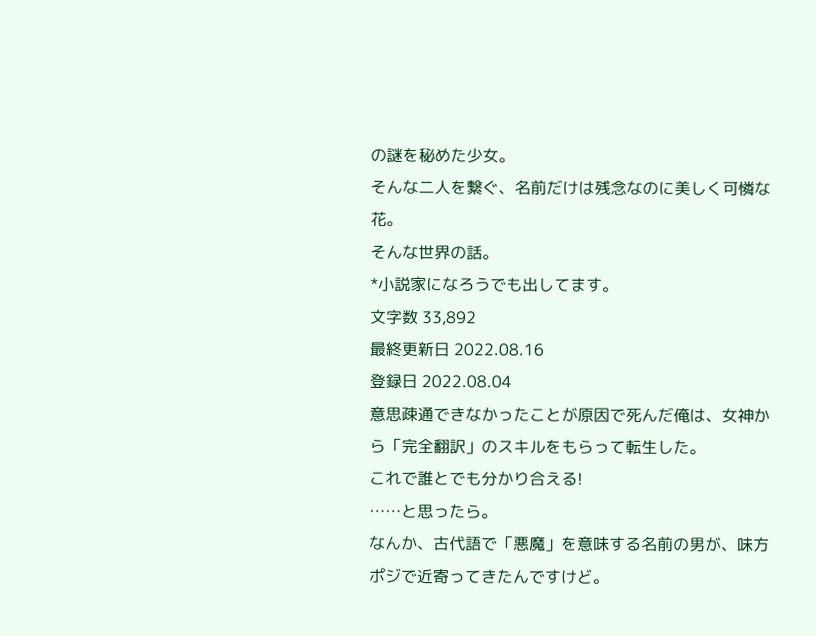の謎を秘めた少女。
そんな二人を繋ぐ、名前だけは残念なのに美しく可憐な花。
そんな世界の話。
*小説家になろうでも出してます。
文字数 33,892
最終更新日 2022.08.16
登録日 2022.08.04
意思疎通できなかったことが原因で死んだ俺は、女神から「完全翻訳」のスキルをもらって転生した。
これで誰とでも分かり合える!
……と思ったら。
なんか、古代語で「悪魔」を意味する名前の男が、味方ポジで近寄ってきたんですけど。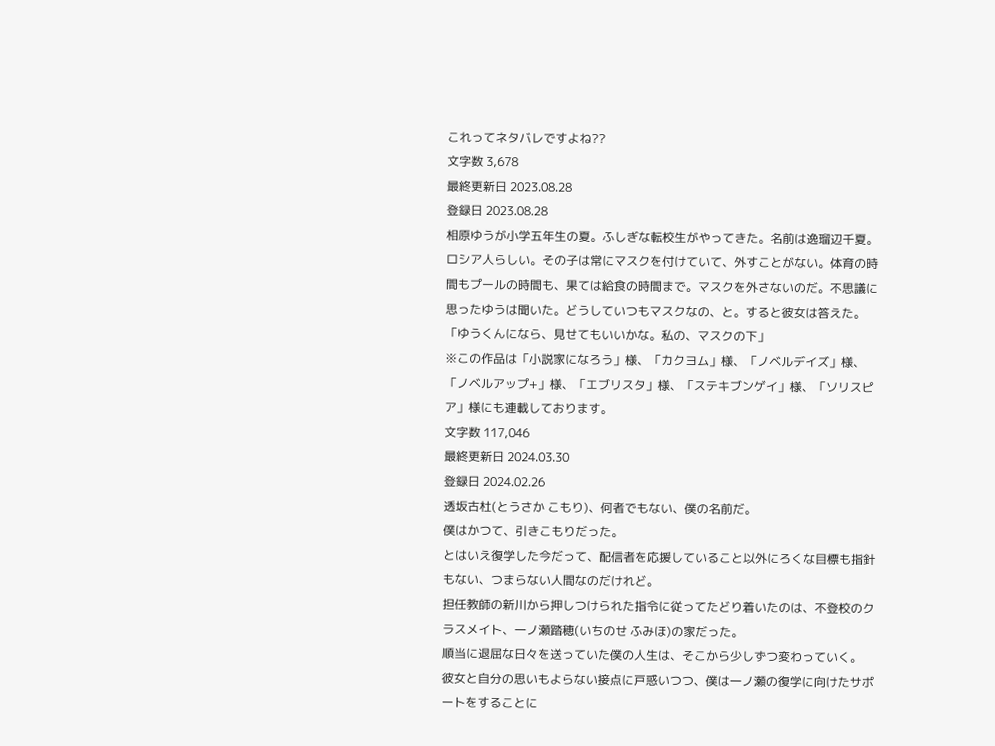これってネタバレですよね??
文字数 3,678
最終更新日 2023.08.28
登録日 2023.08.28
相原ゆうが小学五年生の夏。ふしぎな転校生がやってきた。名前は逸瑠辺千夏。ロシア人らしい。その子は常にマスクを付けていて、外すことがない。体育の時間もプールの時間も、果ては給食の時間まで。マスクを外さないのだ。不思議に思ったゆうは聞いた。どうしていつもマスクなの、と。すると彼女は答えた。
「ゆうくんになら、見せてもいいかな。私の、マスクの下」
※この作品は「小説家になろう」様、「カクヨム」様、「ノベルデイズ」様、「ノベルアップ+」様、「エブリスタ」様、「ステキブンゲイ」様、「ソリスピア」様にも連載しております。
文字数 117,046
最終更新日 2024.03.30
登録日 2024.02.26
透坂古杜(とうさか こもり)、何者でもない、僕の名前だ。
僕はかつて、引きこもりだった。
とはいえ復学した今だって、配信者を応援していること以外にろくな目標も指針もない、つまらない人間なのだけれど。
担任教師の新川から押しつけられた指令に従ってたどり着いたのは、不登校のクラスメイト、一ノ瀬踏穂(いちのせ ふみほ)の家だった。
順当に退屈な日々を送っていた僕の人生は、そこから少しずつ変わっていく。
彼女と自分の思いもよらない接点に戸惑いつつ、僕は一ノ瀬の復学に向けたサポートをすることに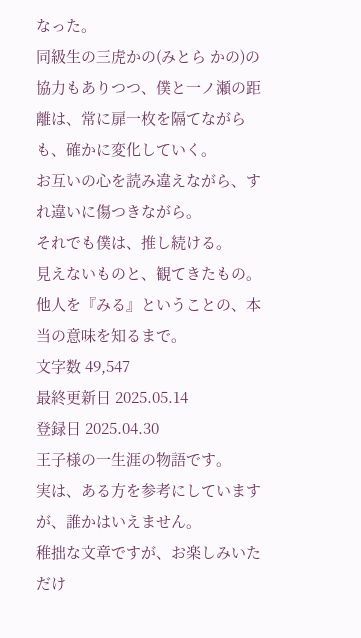なった。
同級生の三虎かの(みとら かの)の協力もありつつ、僕と一ノ瀬の距離は、常に扉一枚を隔てながらも、確かに変化していく。
お互いの心を読み違えながら、すれ違いに傷つきながら。
それでも僕は、推し続ける。
見えないものと、観てきたもの。
他人を『みる』ということの、本当の意味を知るまで。
文字数 49,547
最終更新日 2025.05.14
登録日 2025.04.30
王子様の一生涯の物語です。
実は、ある方を参考にしていますが、誰かはいえません。
稚拙な文章ですが、お楽しみいただけ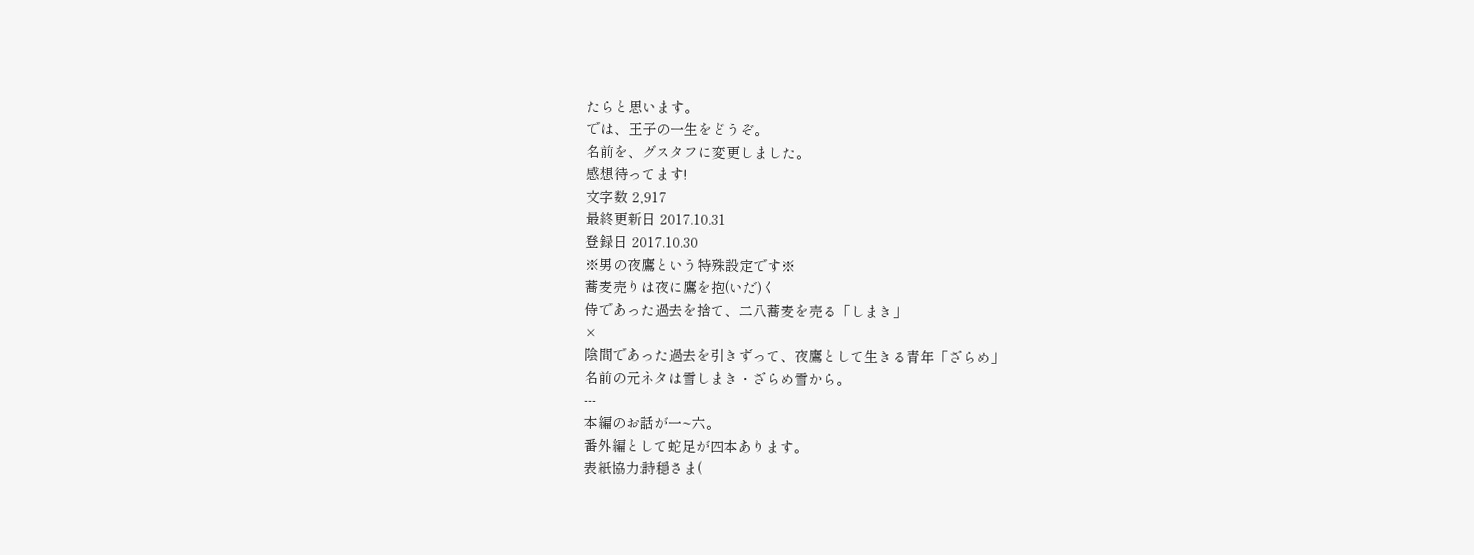たらと思います。
では、王子の一生をどうぞ。
名前を、グスタフに変更しました。
感想待ってます!
文字数 2,917
最終更新日 2017.10.31
登録日 2017.10.30
※男の夜鷹という特殊設定です※
蕎麦売りは夜に鷹を抱(いだ)く
侍であった過去を捨て、二八蕎麦を売る「しまき」
×
陰間であった過去を引きずって、夜鷹として生きる青年「ざらめ」
名前の元ネタは雪しまき・ざらめ雪から。
---
本編のお話が一~六。
番外編として蛇足が四本あります。
表紙協力:詩穏さま(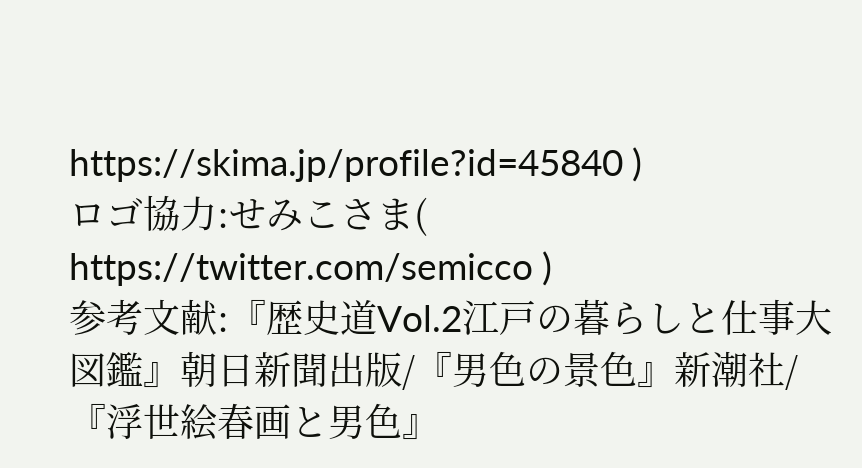https://skima.jp/profile?id=45840 )
ロゴ協力:せみこさま( https://twitter.com/semicco )
参考文献:『歴史道Vol.2江戸の暮らしと仕事大図鑑』朝日新聞出版/『男色の景色』新潮社/『浮世絵春画と男色』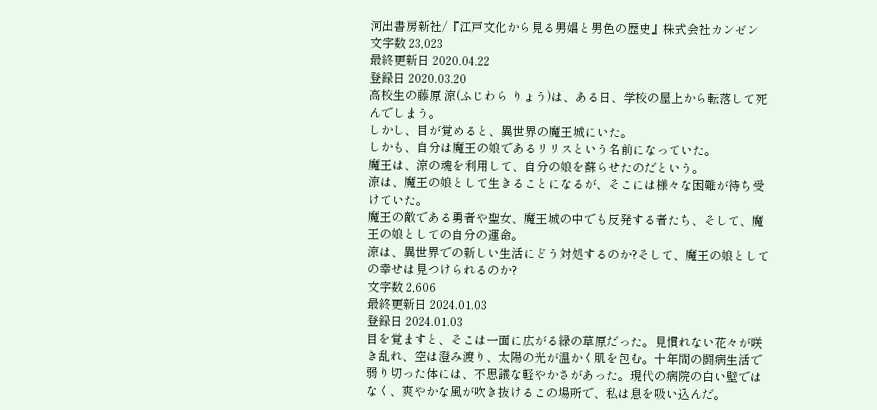河出書房新社/『江戸文化から見る男娼と男色の歴史』株式会社カンゼン
文字数 23,023
最終更新日 2020.04.22
登録日 2020.03.20
高校生の藤原 涼(ふじわら りょう)は、ある日、学校の屋上から転落して死んでしまう。
しかし、目が覚めると、異世界の魔王城にいた。
しかも、自分は魔王の娘であるリリスという名前になっていた。
魔王は、涼の魂を利用して、自分の娘を蘇らせたのだという。
涼は、魔王の娘として生きることになるが、そこには様々な困難が待ち受けていた。
魔王の敵である勇者や聖女、魔王城の中でも反発する者たち、そして、魔王の娘としての自分の運命。
涼は、異世界での新しい生活にどう対処するのか?そして、魔王の娘としての幸せは見つけられるのか?
文字数 2,606
最終更新日 2024.01.03
登録日 2024.01.03
目を覚ますと、そこは一面に広がる緑の草原だった。見慣れない花々が咲き乱れ、空は澄み渡り、太陽の光が温かく肌を包む。十年間の闘病生活で弱り切った体には、不思議な軽やかさがあった。現代の病院の白い壁ではなく、爽やかな風が吹き抜けるこの場所で、私は息を吸い込んだ。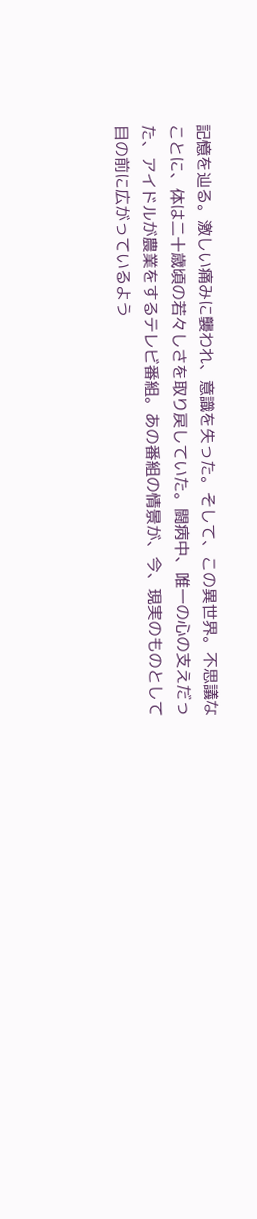記憶を辿る。激しい痛みに襲われ、意識を失った。そして、この異世界。不思議なことに、体は二十歳頃の若々しさを取り戻していた。闘病中、唯一の心の支えだった、アイドルが農業をするテレビ番組。あの番組の情景が、今、現実のものとして目の前に広がっているよう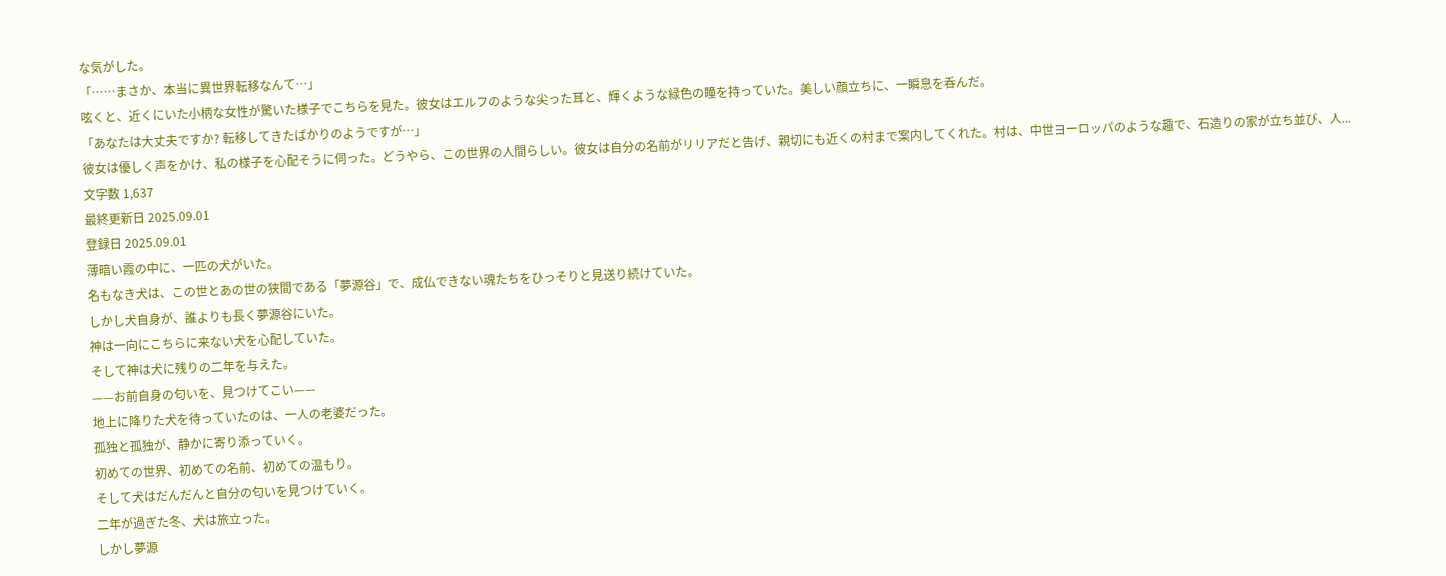な気がした。
「……まさか、本当に異世界転移なんて…」
呟くと、近くにいた小柄な女性が驚いた様子でこちらを見た。彼女はエルフのような尖った耳と、輝くような緑色の瞳を持っていた。美しい顔立ちに、一瞬息を呑んだ。
「あなたは大丈夫ですか? 転移してきたばかりのようですが…」
彼女は優しく声をかけ、私の様子を心配そうに伺った。どうやら、この世界の人間らしい。彼女は自分の名前がリリアだと告げ、親切にも近くの村まで案内してくれた。村は、中世ヨーロッパのような趣で、石造りの家が立ち並び、人...
文字数 1,637
最終更新日 2025.09.01
登録日 2025.09.01
薄暗い霞の中に、一匹の犬がいた。
名もなき犬は、この世とあの世の狭間である「夢源谷」で、成仏できない魂たちをひっそりと見送り続けていた。
しかし犬自身が、誰よりも長く夢源谷にいた。
神は一向にこちらに来ない犬を心配していた。
そして神は犬に残りの二年を与えた。
——お前自身の匂いを、見つけてこい——
地上に降りた犬を待っていたのは、一人の老婆だった。
孤独と孤独が、静かに寄り添っていく。
初めての世界、初めての名前、初めての温もり。
そして犬はだんだんと自分の匂いを見つけていく。
二年が過ぎた冬、犬は旅立った。
しかし夢源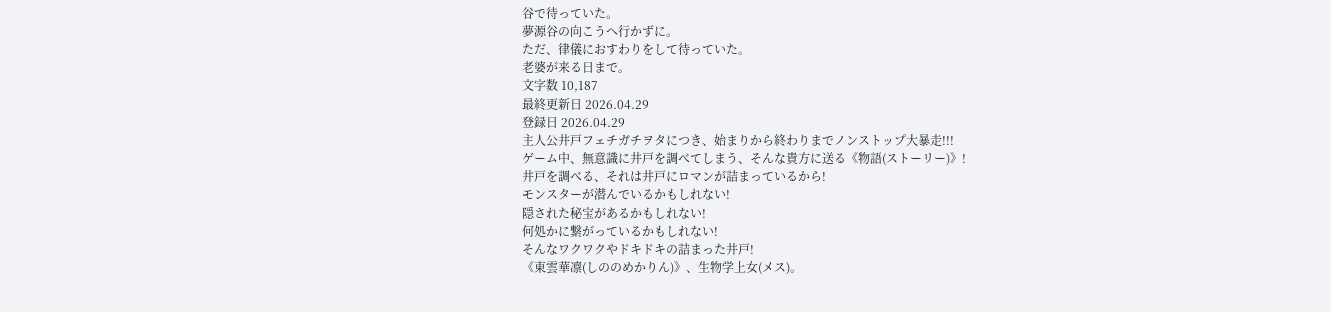谷で待っていた。
夢源谷の向こうへ行かずに。
ただ、律儀におすわりをして待っていた。
老婆が来る日まで。
文字数 10,187
最終更新日 2026.04.29
登録日 2026.04.29
主人公井戸フェチガチヲタにつき、始まりから終わりまでノンストップ大暴走!!!
ゲーム中、無意識に井戸を調べてしまう、そんな貴方に送る《物語(ストーリー)》!
井戸を調べる、それは井戸にロマンが詰まっているから!
モンスターが潜んでいるかもしれない!
隠された秘宝があるかもしれない!
何処かに繋がっているかもしれない!
そんなワクワクやドキドキの詰まった井戸!
《東雲華凛(しののめかりん)》、生物学上女(メス)。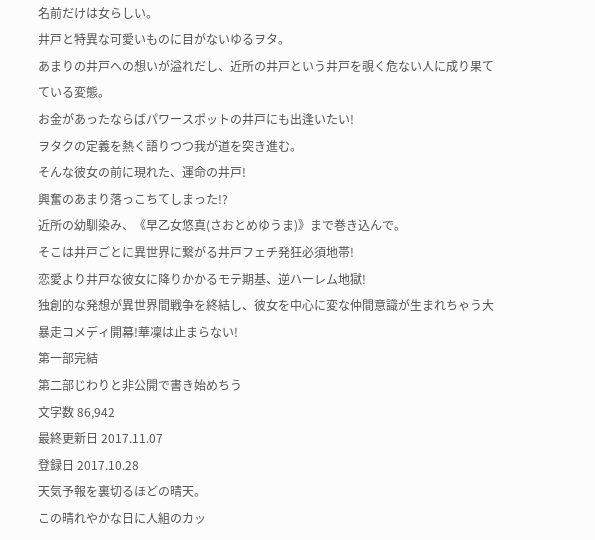名前だけは女らしい。
井戸と特異な可愛いものに目がないゆるヲタ。
あまりの井戸への想いが溢れだし、近所の井戸という井戸を覗く危ない人に成り果てている変態。
お金があったならばパワースポットの井戸にも出逢いたい!
ヲタクの定義を熱く語りつつ我が道を突き進む。
そんな彼女の前に現れた、運命の井戸!
興奮のあまり落っこちてしまった!?
近所の幼馴染み、《早乙女悠真(さおとめゆうま)》まで巻き込んで。
そこは井戸ごとに異世界に繋がる井戸フェチ発狂必須地帯!
恋愛より井戸な彼女に降りかかるモテ期基、逆ハーレム地獄!
独創的な発想が異世界間戦争を終結し、彼女を中心に変な仲間意識が生まれちゃう大暴走コメディ開幕!華凜は止まらない!
第一部完結
第二部じわりと非公開で書き始めちう
文字数 86,942
最終更新日 2017.11.07
登録日 2017.10.28
天気予報を裏切るほどの晴天。
この晴れやかな日に人組のカッ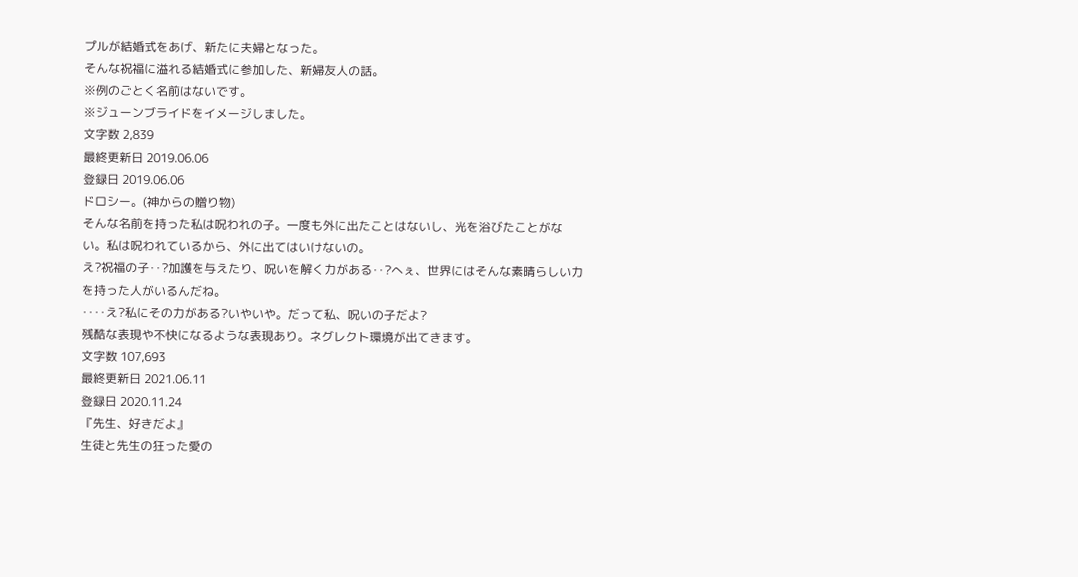プルが結婚式をあげ、新たに夫婦となった。
そんな祝福に溢れる結婚式に参加した、新婦友人の話。
※例のごとく名前はないです。
※ジューンブライドをイメージしました。
文字数 2,839
最終更新日 2019.06.06
登録日 2019.06.06
ドロシー。(神からの贈り物)
そんな名前を持った私は呪われの子。一度も外に出たことはないし、光を浴びたことがない。私は呪われているから、外に出てはいけないの。
え?祝福の子‥?加護を与えたり、呪いを解く力がある‥?へぇ、世界にはそんな素晴らしい力を持った人がいるんだね。
‥‥え?私にその力がある?いやいや。だって私、呪いの子だよ?
残酷な表現や不快になるような表現あり。ネグレクト環境が出てきます。
文字数 107,693
最終更新日 2021.06.11
登録日 2020.11.24
『先生、好きだよ』
生徒と先生の狂った愛の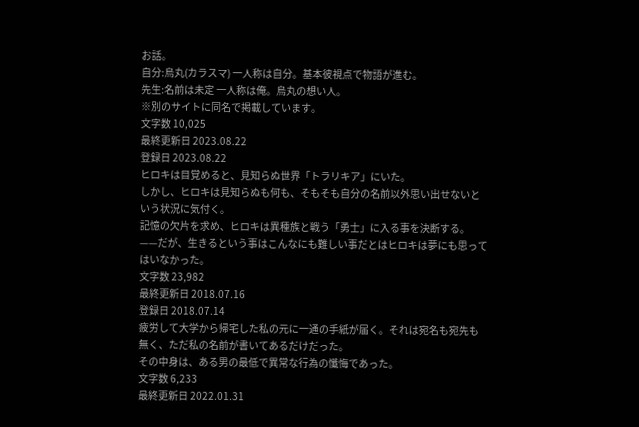お話。
自分:烏丸(カラスマ) 一人称は自分。基本彼視点で物語が進む。
先生:名前は未定 一人称は俺。烏丸の想い人。
※別のサイトに同名で掲載しています。
文字数 10,025
最終更新日 2023.08.22
登録日 2023.08.22
ヒロキは目覚めると、見知らぬ世界「トラリキア」にいた。
しかし、ヒロキは見知らぬも何も、そもそも自分の名前以外思い出せないという状況に気付く。
記憶の欠片を求め、ヒロキは異種族と戦う「勇士」に入る事を決断する。
——だが、生きるという事はこんなにも難しい事だとはヒロキは夢にも思ってはいなかった。
文字数 23,982
最終更新日 2018.07.16
登録日 2018.07.14
疲労して大学から帰宅した私の元に一通の手紙が届く。それは宛名も宛先も無く、ただ私の名前が書いてあるだけだった。
その中身は、ある男の最低で異常な行為の懺悔であった。
文字数 6,233
最終更新日 2022.01.31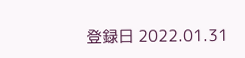登録日 2022.01.31